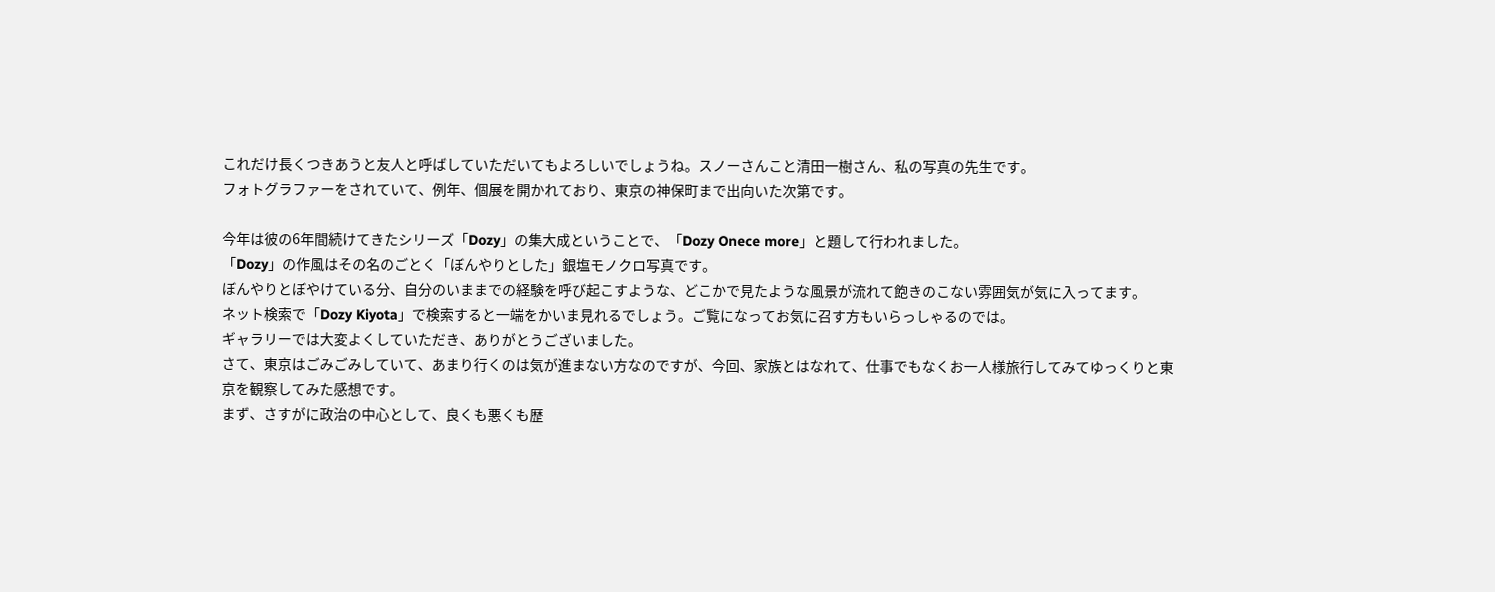これだけ長くつきあうと友人と呼ばしていただいてもよろしいでしょうね。スノーさんこと清田一樹さん、私の写真の先生です。
フォトグラファーをされていて、例年、個展を開かれており、東京の神保町まで出向いた次第です。

今年は彼の6年間続けてきたシリーズ「Dozy」の集大成ということで、「Dozy Onece more」と題して行われました。
「Dozy」の作風はその名のごとく「ぼんやりとした」銀塩モノクロ写真です。
ぼんやりとぼやけている分、自分のいままでの経験を呼び起こすような、どこかで見たような風景が流れて飽きのこない雰囲気が気に入ってます。
ネット検索で「Dozy Kiyota」で検索すると一端をかいま見れるでしょう。ご覧になってお気に召す方もいらっしゃるのでは。
ギャラリーでは大変よくしていただき、ありがとうございました。
さて、東京はごみごみしていて、あまり行くのは気が進まない方なのですが、今回、家族とはなれて、仕事でもなくお一人様旅行してみてゆっくりと東京を観察してみた感想です。
まず、さすがに政治の中心として、良くも悪くも歴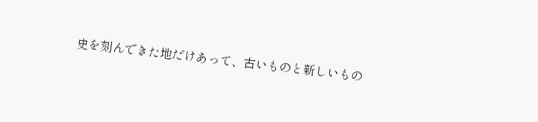史を刻んできた地だけあって、古いものと新しいもの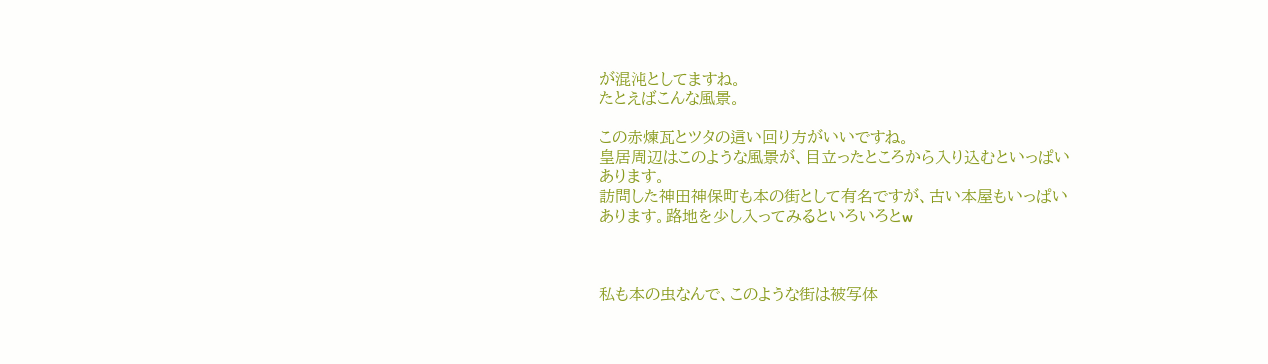が混沌としてますね。
たとえばこんな風景。

この赤煉瓦とツタの這い回り方がいいですね。
皇居周辺はこのような風景が、目立ったところから入り込むといっぱい
あります。
訪問した神田神保町も本の街として有名ですが、古い本屋もいっぱい
あります。路地を少し入ってみるといろいろとw



私も本の虫なんで、このような街は被写体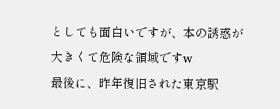としても面白いですが、本の誘惑が大きくて危険な領域ですw
最後に、昨年復旧された東京駅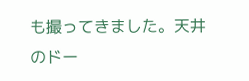も撮ってきました。天井のドー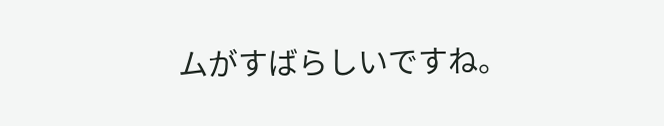ムがすばらしいですね。